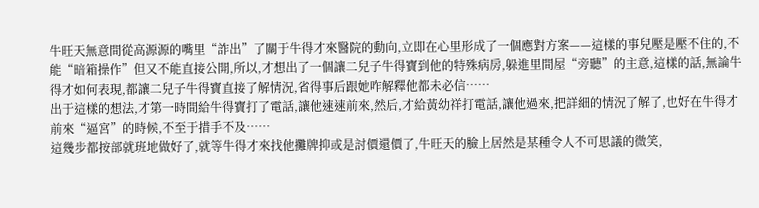牛旺天無意間從高源源的嘴里“詐出”了關于牛得才來醫院的動向,立即在心里形成了一個應對方案——這樣的事兒壓是壓不住的,不能“暗箱操作”但又不能直接公開,所以,才想出了一個讓二兒子牛得寶到他的特殊病房,躲進里間屋“旁聽”的主意,這樣的話,無論牛得才如何表現,都讓二兒子牛得寶直接了解情況,省得事后跟她咋解釋他都未必信……
出于這樣的想法,才第一時間給牛得寶打了電話,讓他速速前來,然后,才給黃幼祥打電話,讓他過來,把詳細的情況了解了,也好在牛得才前來“逼宮”的時候,不至于措手不及……
這幾步都按部就班地做好了,就等牛得才來找他攤牌抑或是討價還價了,牛旺天的臉上居然是某種令人不可思議的微笑,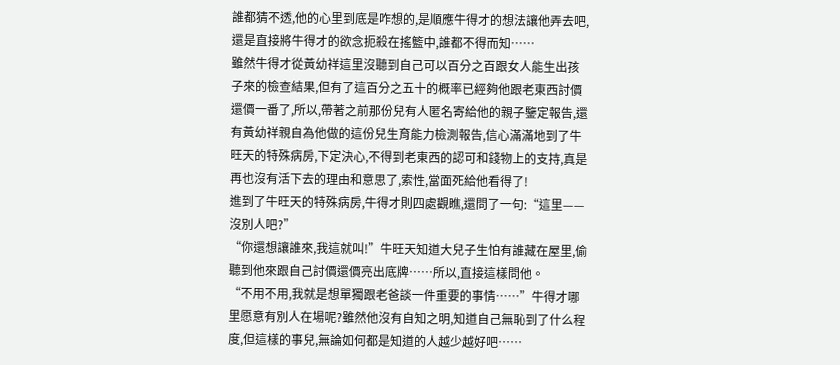誰都猜不透,他的心里到底是咋想的,是順應牛得才的想法讓他弄去吧,還是直接將牛得才的欲念扼殺在搖籃中,誰都不得而知……
雖然牛得才從黃幼祥這里沒聽到自己可以百分之百跟女人能生出孩子來的檢查結果,但有了這百分之五十的概率已經夠他跟老東西討價還價一番了,所以,帶著之前那份兒有人匿名寄給他的親子鑒定報告,還有黃幼祥親自為他做的這份兒生育能力檢測報告,信心滿滿地到了牛旺天的特殊病房,下定決心,不得到老東西的認可和錢物上的支持,真是再也沒有活下去的理由和意思了,索性,當面死給他看得了!
進到了牛旺天的特殊病房,牛得才則四處觀瞧,還問了一句:“這里——沒別人吧?”
“你還想讓誰來,我這就叫!”牛旺天知道大兒子生怕有誰藏在屋里,偷聽到他來跟自己討價還價亮出底牌……所以,直接這樣問他。
“不用不用,我就是想單獨跟老爸談一件重要的事情……”牛得才哪里愿意有別人在場呢?雖然他沒有自知之明,知道自己無恥到了什么程度,但這樣的事兒,無論如何都是知道的人越少越好吧……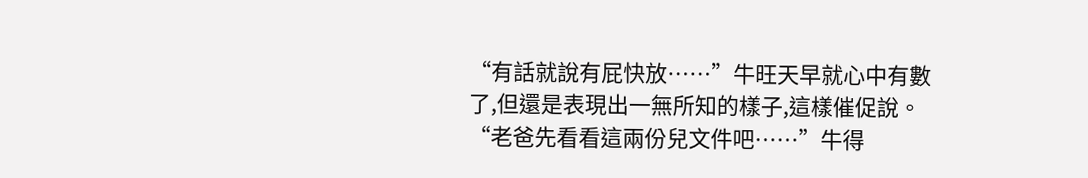“有話就說有屁快放……”牛旺天早就心中有數了,但還是表現出一無所知的樣子,這樣催促說。
“老爸先看看這兩份兒文件吧……”牛得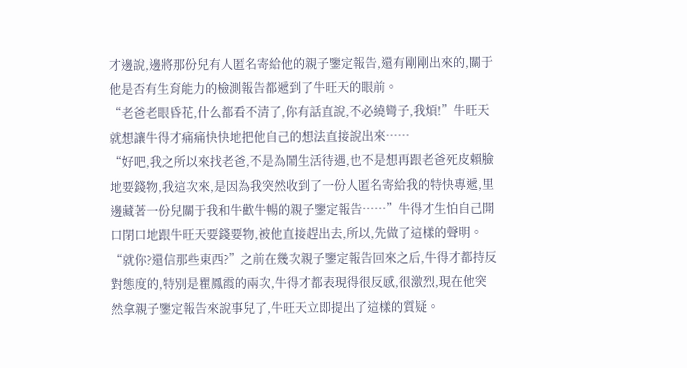才邊說,邊將那份兒有人匿名寄給他的親子鑒定報告,還有剛剛出來的,關于他是否有生育能力的檢測報告都遞到了牛旺天的眼前。
“老爸老眼昏花,什么都看不清了,你有話直說,不必繞彎子,我煩!”牛旺天就想讓牛得才痛痛快快地把他自己的想法直接說出來……
“好吧,我之所以來找老爸,不是為鬧生活待遇,也不是想再跟老爸死皮賴臉地要錢物,我這次來,是因為我突然收到了一份人匿名寄給我的特快專遞,里邊藏著一份兒關于我和牛歡牛暢的親子鑒定報告……”牛得才生怕自己開口閉口地跟牛旺天要錢要物,被他直接趕出去,所以,先做了這樣的聲明。
“就你?還信那些東西?”之前在幾次親子鑒定報告回來之后,牛得才都持反對態度的,特別是瞿鳳霞的兩次,牛得才都表現得很反感,很激烈,現在他突然拿親子鑒定報告來說事兒了,牛旺天立即提出了這樣的質疑。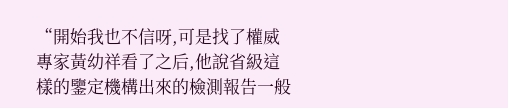“開始我也不信呀,可是找了權威專家黃幼祥看了之后,他說省級這樣的鑒定機構出來的檢測報告一般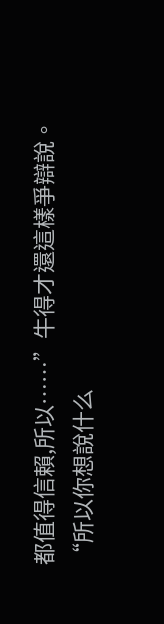都值得信賴,所以……”牛得才還這樣爭辯說。
“所以你想說什么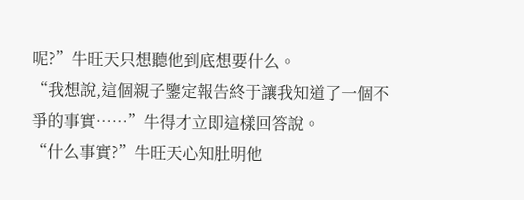呢?”牛旺天只想聽他到底想要什么。
“我想說,這個親子鑒定報告終于讓我知道了一個不爭的事實……”牛得才立即這樣回答說。
“什么事實?”牛旺天心知肚明他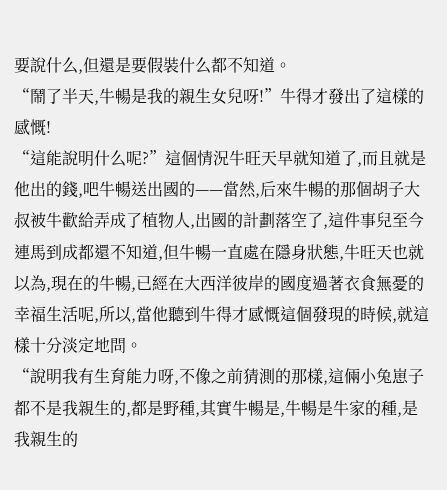要說什么,但還是要假裝什么都不知道。
“鬧了半天,牛暢是我的親生女兒呀!”牛得才發出了這樣的感慨!
“這能說明什么呢?”這個情況牛旺天早就知道了,而且就是他出的錢,吧牛暢送出國的——當然,后來牛暢的那個胡子大叔被牛歡給弄成了植物人,出國的計劃落空了,這件事兒至今連馬到成都還不知道,但牛暢一直處在隱身狀態,牛旺天也就以為,現在的牛暢,已經在大西洋彼岸的國度過著衣食無憂的幸福生活呢,所以,當他聽到牛得才感慨這個發現的時候,就這樣十分淡定地問。
“說明我有生育能力呀,不像之前猜測的那樣,這倆小兔崽子都不是我親生的,都是野種,其實牛暢是,牛暢是牛家的種,是我親生的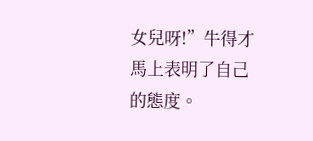女兒呀!”牛得才馬上表明了自己的態度。